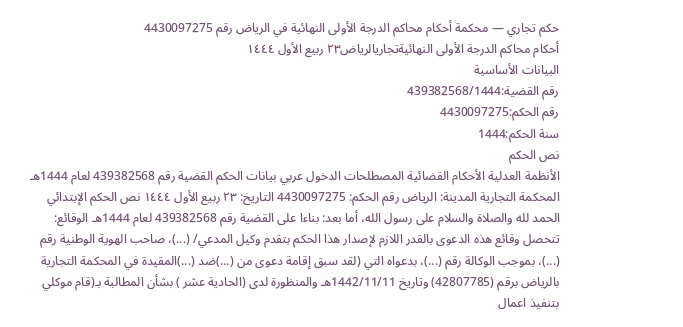حكم تجاري — محكمة أحكام محاكم الدرجة الأولى النهائية في الرياض رقم 4430097275
أحكام محاكم الدرجة الأولى النهائيةتجاريالرياض٢٣ ربيع الأول ١٤٤٤
البيانات الأساسية
رقم القضية:439382568/1444
رقم الحكم:4430097275
سنة الحكم:1444
نص الحكم
الأنظمة العدلية الأحكام القضائية المصطلحات الدخول عربي بيانات الحكم القضية رقم 439382568 لعام 1444هـ المحكمة التجارية المدينة: الرياض رقم الحكم: 4430097275 التاريخ: ٢٣ ربيع الأول ١٤٤٤ نص الحكم الإبتدائي الحمد لله والصلاة والسلام على رسول الله، أما بعد: بناءا على القضية رقم 439382568 لعام 1444هـ الوقائع: تتحصل وقائع هذه الدعوى بالقدر اللازم لإصدار هذا الحكم بتقدم وكيل المدعي/ (...)، صاحب الهوية الوطنية رقم (...)، بموجب الوكالة رقم (...)، بدعواه التي (لقد سبق إقامة دعوى من (...)ضد (...)المقيدة في المحكمة التجارية بالرياض برقم (42807785) وتاريخ 1442/11/11هـ والمنظورة لدى (الحادية عشر ) بشأن المطالبة بـ(قام موكلي بتنفيذ اعمال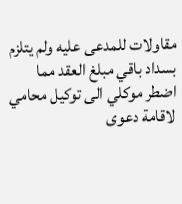مقاولات للمدعى عليه ولم يتلزم بسداد باقي مبلغ العقد مما اضطر موكلي الى توكيل محامي لاقامة دعوى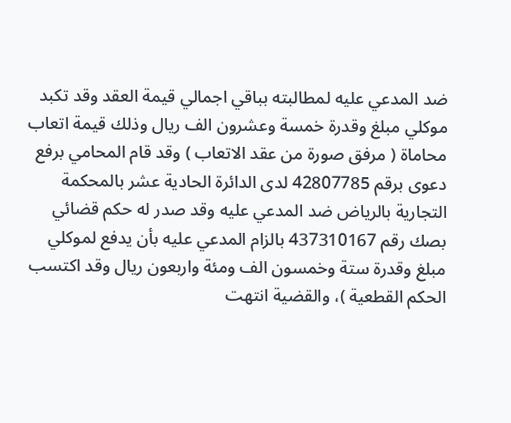ضد المدعي عليه لمطالبته بباقي اجمالي قيمة العقد وقد تكبد موكلي مبلغ وقدرة خمسة وعشرون الف ريال وذلك قيمة اتعاب محاماة ( مرفق صورة من عقد الاتعاب ) وقد قام المحامي برفع دعوى برقم 42807785 لدى الدائرة الحادية عشر بالمحكمة التجارية بالرياض ضد المدعي عليه وقد صدر له حكم قضائي بصك رقم 437310167 بالزام المدعي عليه بأن يدفع لموكلي مبلغ وقدرة ستة وخمسون الف ومئة واربعون ريال وقد اكتسب الحكم القطعية )، والقضية انتهت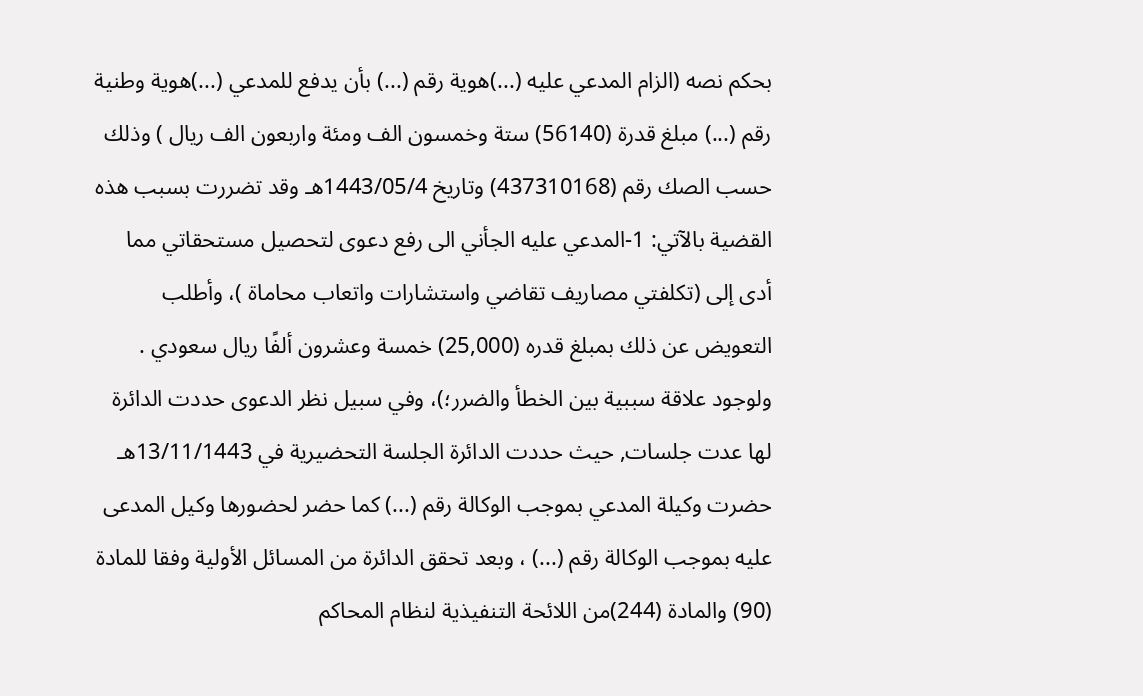بحكم نصه (الزام المدعي عليه (...)هوية رقم (...) بأن يدفع للمدعي (...)هوية وطنية رقم (...) مبلغ قدرة (56140) ستة وخمسون الف ومئة واربعون الف ريال ) وذلك حسب الصك رقم (437310168) وتاريخ 1443/05/4هـ وقد تضررت بسبب هذه القضية بالآتي: 1-المدعي عليه الجأني الى رفع دعوى لتحصيل مستحقاتي مما أدى إلى (تكلفتي مصاريف تقاضي واستشارات واتعاب محاماة )، وأطلب التعويض عن ذلك بمبلغ قدره (25,000) خمسة وعشرون ألفًا ريال سعودي . ولوجود علاقة سببية بين الخطأ والضرر؛)، وفي سبيل نظر الدعوى حددت الدائرة لها عدت جلسات, حيث حددت الدائرة الجلسة التحضيرية في 13/11/1443هـ حضرت وكيلة المدعي بموجب الوكالة رقم (...) كما حضر لحضورها وكيل المدعى عليه بموجب الوكالة رقم (...) ، وبعد تحقق الدائرة من المسائل الأولية وفقا للمادة (90) والمادة (244)من اللائحة التنفيذية لنظام المحاكم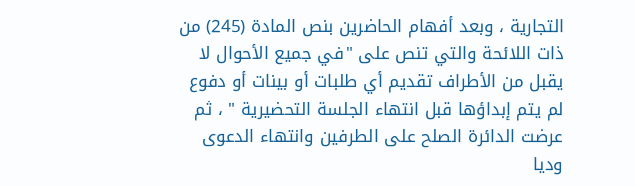التجارية ، وبعد أفهام الحاضرين بنص المادة (245) من ذات اللائحة والتي تنص على "في جميع الأحوال لا يقبل من الأطراف تقديم أي طلبات أو بينات أو دفوع لم يتم إبداؤها قبل انتهاء الجلسة التحضيرية " ، ثم عرضت الدائرة الصلح على الطرفين وانتهاء الدعوى وديا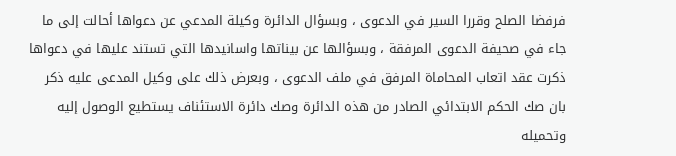فرفضا الصلح وقررا السير في الدعوى ، وبسؤال الدائرة وكيلة المدعي عن دعواها أحالت إلى ما جاء في صحيفة الدعوى المرفقة ، وبسؤالها عن بيناتها واسانيدها التي تستند عليها في دعواها ذكرت عقد اتعاب المحاماة المرفق في ملف الدعوى ، وبعرض ذلك على وكيل المدعى عليه ذكر بان صك الحكم الابتدائي الصادر من هذه الدائرة وصك دائرة الاستئناف يستطيع الوصول إليه وتحميله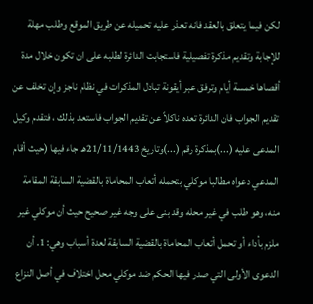لكن فيما يتعلق بالعقد فانه تعذر عليه تحميله عن طريق الموقع وطلب مهلة للإجابة وتقديم مذكرة تفصيلية فاستجابت الدائرة لطلبه على ان تكون خلال مدة أقصاها خمسة أيام وترفق عبر أيقونة تبادل المذكرات في نظام ناجز وإن تخلف عن تقديم الجواب فان الدائرة تعده ناكلاً عن تقديم الجواب فاستعد بذلك ، فتقدم وكيل المدعى عليه (...)بمذكرة رقم (...)وتاريخ 21/11/1443هـ جاء فيها (حيث أقام المدعي دعواه مطالبا موكلي بتحمله أتعاب المحاماة بالقضية السابقة المقامة منه، وهو طلب في غير محله وقد بنى على وجه غير صحيح حيث أن موكلي غير ملزم بأداء أو تحمل أتعاب المحاماة بالقضية السابقة لعدة أسباب وهي: 1. أن الدعوى الأولى التي صدر فيها الحكم ضد موكلي محل اختلاف في أصل النزاع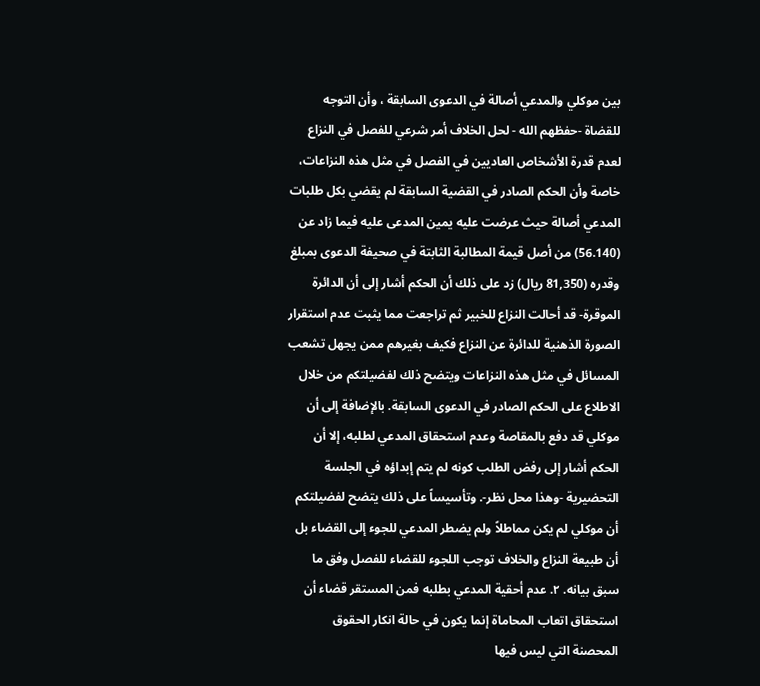بين موكلي والمدعي أصالة في الدعوى السابقة ، وأن التوجه للقضاة -حفظهم الله - لحل الخلاف أمر شرعي للفصل في النزاع لعدم قدرة الأشخاص العاديين في الفصل في مثل هذه النزاعات، خاصة وأن الحكم الصادر في القضية السابقة لم يقضي بكل طلبات المدعي أصالة حيث عرضت عليه يمين المدعى عليه فيما زاد عن (56.140) من أصل قيمة المطالبة الثابتة في صحيفة الدعوى بمبلغ وقدره (81,350 ريال) زد على ذلك أن الحكم أشار إلى أن الدائرة الموقرة- قد أحالت النزاع للخبير ثم تراجعت مما يثبت عدم استقرار الصورة الذهنية للدائرة عن النزاع فكيف بغيرهم ممن يجهل تشعب المسائل في مثل هذه النزاعات ويتضح ذلك لفضيلتكم من خلال الاطلاع على الحكم الصادر في الدعوى السابقة. بالإضافة إلى أن موكلي قد دفع بالمقاصة وعدم استحقاق المدعي لطلبه، إلا أن الحكم أشار إلى رفض الطلب كونه لم يتم إبداؤه في الجلسة التحضيرية -وهذا محل نظر-. وتأسيساً على ذلك يتضح لفضيلتكم أن موكلي لم يكن مماطلاً ولم يضطر المدعي للجوء إلى القضاء بل أن طبيعة النزاع والخلاف توجب اللجوء للقضاء للفصل وفق ما سبق بيانه. ۲. عدم أحقية المدعي بطلبه فمن المستقر قضاء أن استحقاق اتعاب المحاماة إنما يكون في حالة انكار الحقوق المحصنة التي ليس فيها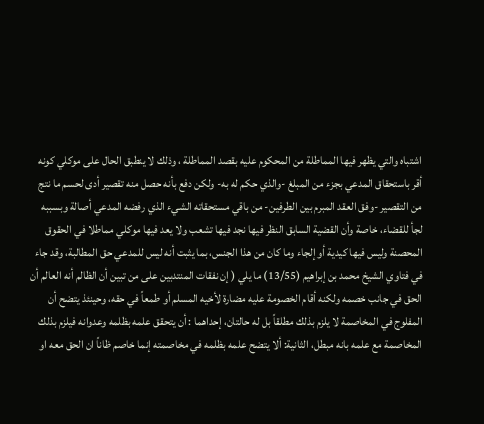اشتباه والتي يظهر فيها المماطلة من المحكوم عليه بقصد المماطلة ، وذلك لا ينطبق الحال على موكلي كونه أقر باستحقاق المدعي بجزء من المبلغ -والذي حكم له به- ولكن دفع بأنه حصل منه تقصير أدى لحسم ما نتج من التقصير -وفق العقد المبرم بين الطرفين- من باقي مستحقاته الشيء الذي رفضه المدعي أصالة وبسببه لجأ للقضاء، خاصة وأن القضية السابق النظر فيها نجد فيها تشعب ولا يعد فيها موكلي مماطلا في الحقوق المحصنة وليس فيها كيدية أو إلجاء وما كان من هذا الجنس، بما يثبت أنه ليس للمدعي حق المطالبة، وقد جاء في فتاوي الشيخ محمد بن إبراهيم (13/55) ما يلي ( إن نفقات المنتدبين على من تبين أن الظالم أنه العالم أن الحق في جانب خصمه ولكنه أقام الخصومة عليه مضارة لأخيه المسلم أو طمعاً في حقه، وحينئذ يتضح أن المفلوج في المخاصمة لا يلزم بذلك مطلقاً بل له حالتان، إحداهما : أن يتحقق علمه بظلمه وعدوانه فيلزم بذلك المخاصمة مع علمه بانه مبطل، الثانية: ألا يتضح علمه بظلمه في مخاصمته إنما خاصم ظاناً ان الحق معه او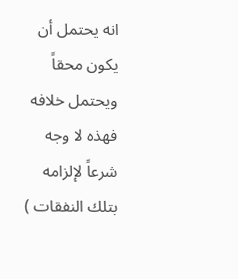انه يحتمل أن يكون محقاً ويحتمل خلافه فهذه لا وجه شرعاً لإلزامه بتلك النفقات )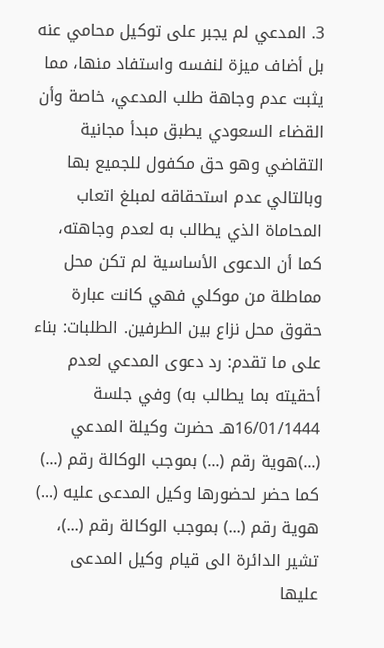3. المدعي لم يجبر على توكيل محامي عنه بل أضاف ميزة لنفسه واستفاد منها، مما يثبت عدم وجاهة طلب المدعي، خاصة وأن القضاء السعودي يطبق مبدأ مجانية التقاضي وهو حق مكفول للجميع بها وبالتالي عدم استحقاقه لمبلغ اتعاب المحاماة الذي يطالب به لعدم وجاهته، كما أن الدعوى الأساسية لم تكن محل مماطلة من موكلي فهي كانت عبارة حقوق محل نزاع بين الطرفين. الطلبات: بناء على ما تقدم: رد دعوى المدعي لعدم أحقيته بما يطالب به) وفي جلسة 16/01/1444هـ حضرت وكيلة المدعي (...)هوية رقم (...) بموجب الوكالة رقم (...) كما حضر لحضورها وكيل المدعى عليه (...) هوية رقم (...) بموجب الوكالة رقم (...)، تشير الدائرة الى قيام وكيل المدعى عليها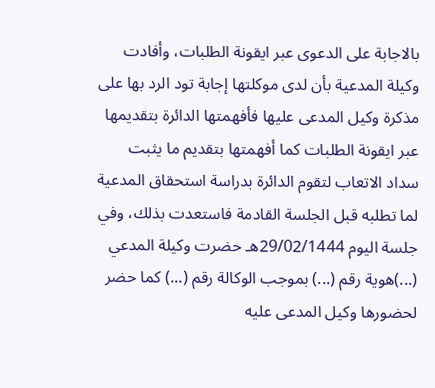بالاجابة على الدعوى عبر ايقونة الطلبات، وأفادت وكيلة المدعية بأن لدى موكلتها إجابة تود الرد بها على مذكرة وكيل المدعى عليها فأفهمتها الدائرة بتقديمها عبر ايقونة الطلبات كما أفهمتها بتقديم ما يثبت سداد الاتعاب لتقوم الدائرة بدراسة استحقاق المدعية لما تطلبه قبل الجلسة القادمة فاستعدت بذلك، وفي جلسة اليوم 29/02/1444هـ حضرت وكيلة المدعي (...)هوية رقم (...) بموجب الوكالة رقم (...) كما حضر لحضورها وكيل المدعى عليه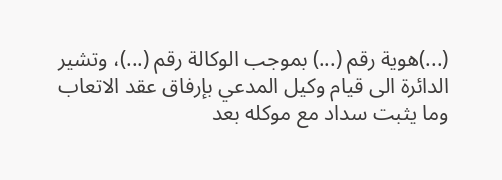(...)هوية رقم (...) بموجب الوكالة رقم (...)، وتشير الدائرة الى قيام وكيل المدعي بإرفاق عقد الاتعاب وما يثبت سداد مع موكله بعد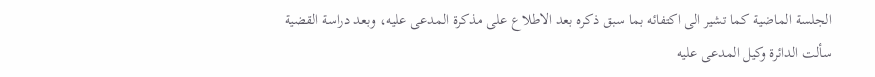الجلسة الماضية كما تشير الى اكتفائه بما سبق ذكره بعد الاطلاع على مذكرة المدعى عليه، وبعد دراسة القضية سألت الدائرة وكيل المدعى عليه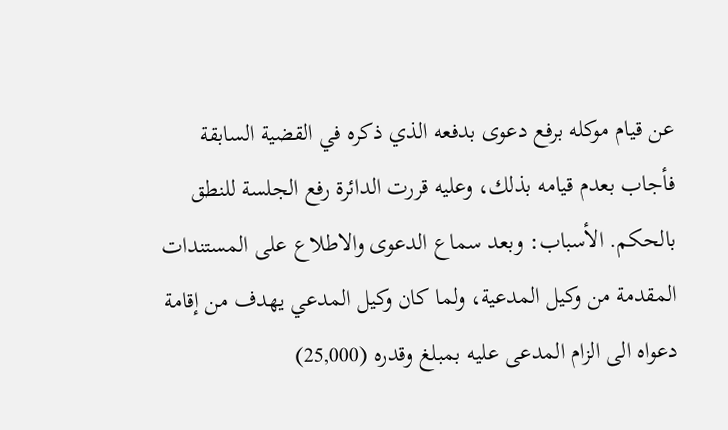عن قيام موكله برفع دعوى بدفعه الذي ذكره في القضية السابقة فأجاب بعدم قيامه بذلك، وعليه قررت الدائرة رفع الجلسة للنطق بالحكم. الأسباب: وبعد سماع الدعوى والاطلاع على المستندات المقدمة من وكيل المدعية، ولما كان وكيل المدعي يهدف من إقامة دعواه الى الزام المدعى عليه بمبلغ وقدره (25,000)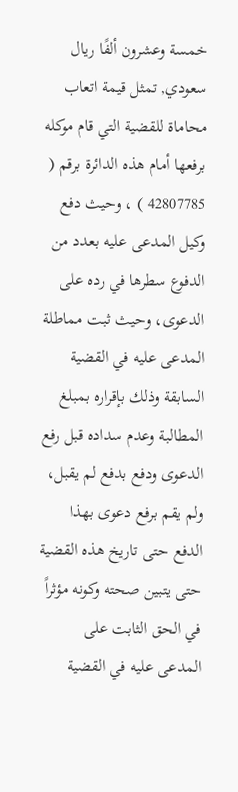خمسة وعشرون ألفًا ريال سعودي, تمثل قيمة اتعاب محاماة للقضية التي قام موكله برفعها أمام هذه الدائرة برقم ( 42807785 ) ، وحيث دفع وكيل المدعى عليه بعدد من الدفوع سطرها في رده على الدعوى، وحيث ثبت مماطلة المدعى عليه في القضية السابقة وذلك بإقراره بمبلغ المطالبة وعدم سداده قبل رفع الدعوى ودفع بدفع لم يقبل، ولم يقم برفع دعوى بهذا الدفع حتى تاريخ هذه القضية حتى يتبين صحته وكونه مؤثراً في الحق الثابت على المدعى عليه في القضية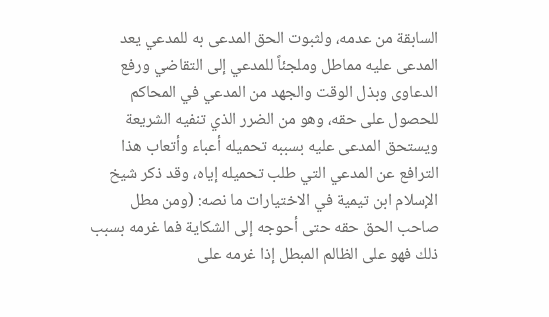السابقة من عدمه، ولثبوت الحق المدعى به للمدعي يعد المدعى عليه مماطل وملجئاً للمدعي إلى التقاضي ورفع الدعاوى وبذل الوقت والجهد من المدعي في المحاكم للحصول على حقه، وهو من الضرر الذي تنفيه الشريعة ويستحق المدعى عليه بسببه تحميله أعباء وأتعاب هذا الترافع عن المدعي التي طلب تحميله إياه، وقد ذكر شيخ الإسلام ابن تيمية في الاختيارات ما نصه: (ومن مطل صاحب الحق حقه حتى أحوجه إلى الشكاية فما غرمه بسبب ذلك فهو على الظالم المبطل إذا غرمه على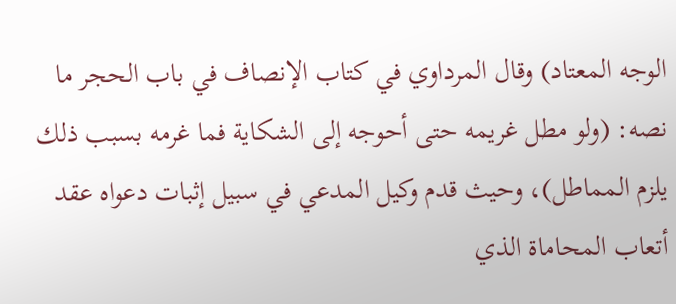الوجه المعتاد) وقال المرداوي في كتاب الإنصاف في باب الحجر ما نصه: (ولو مطل غريمه حتى أحوجه إلى الشكاية فما غرمه بسبب ذلك يلزم المماطل)، وحيث قدم وكيل المدعي في سبيل إثبات دعواه عقد أتعاب المحاماة الذي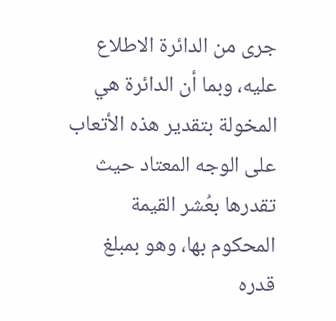جرى من الدائرة الاطلاع عليه، وبما أن الدائرة هي المخولة بتقدير هذه الأتعاب على الوجه المعتاد حيث تقدرها بعُشر القيمة المحكوم بها، وهو بمبلغ قدره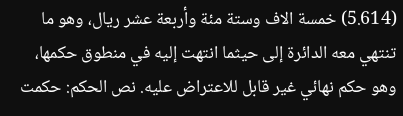(5.614) خمسة الاف وستة مئة وأربعة عشر ريال، وهو ما تنتهي معه الدائرة إلى حيثما انتهت إليه في منطوق حكمها، وهو حكم نهائي غير قابل للاعتراض عليه. نص الحكم: حكمت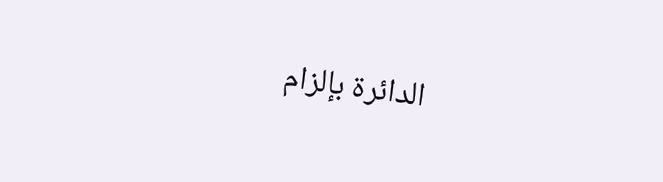الدائرة بإلزام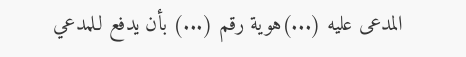المدعى عليه (...)هوية رقم (...) بأن يدفع لـلمدعي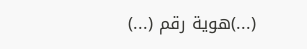(...)هوية رقم (...)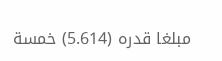مبلغا قدره (5.614) خمسة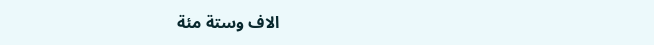الاف وستة مئة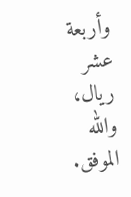وأربعة عشر ريال، والله الموفق.